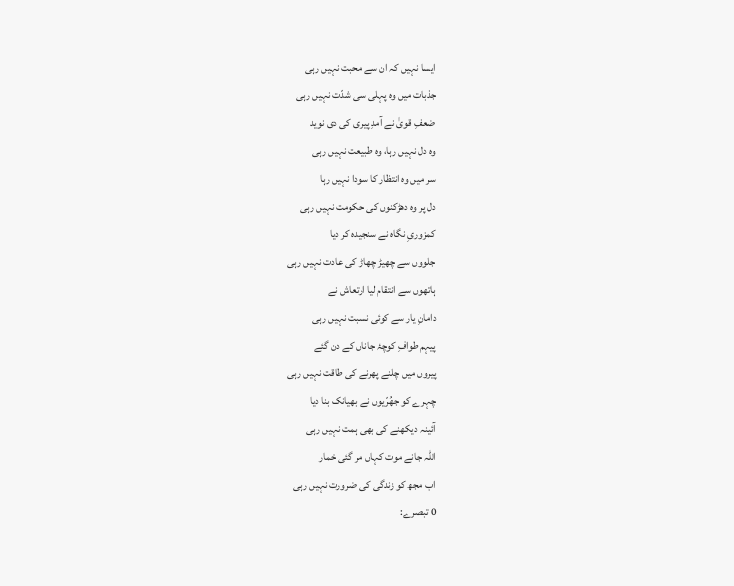ایسا نہیں کہ ان سے محبت نہیں رہی
جذبات میں وہ پہلی سی شدّت نہیں رہی
ضعفِ قویٰ نے آمدِ پیری کی دی نوید
وہ دل نہیں رہا، وہ طبیعت نہیں رہی
سر میں وہ انتظار کا سودا نہیں رہا
دل پر وہ دھڑکنوں کی حکومت نہیں رہی
کمزوریِ نگاہ نے سنجیدہ کر دیا
جلووں سے چھیڑ چھاڑ کی عادت نہیں رہی
ہاتھوں سے انتقام لیا ارتعاش نے
دامانِ یار سے کوئی نسبت نہیں رہی
پیہم طوافِ کوچۂ جاناں کے دن گئے
پیروں میں چلنے پھرنے کی طاقت نہیں رہی
چہرے کو جھُرّیوں نے بھیانک بنا دیا
آئینہ دیکھنے کی بھی ہمت نہیں رہی
اللہ جانے موت کہاں مر گئی خمار
اب مجھ کو زندگی کی ضرورت نہیں رہی
0 تبصرے: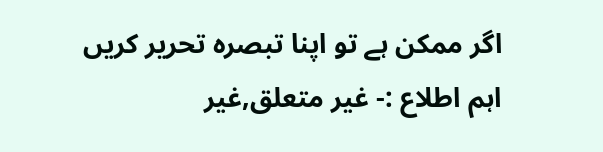اگر ممکن ہے تو اپنا تبصرہ تحریر کریں
اہم اطلاع :- غیر متعلق,غیر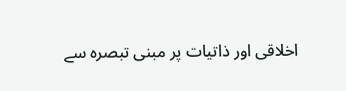اخلاقی اور ذاتیات پر مبنی تبصرہ سے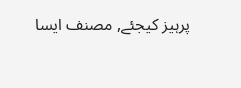پرہیز کیجئے, مصنف ایسا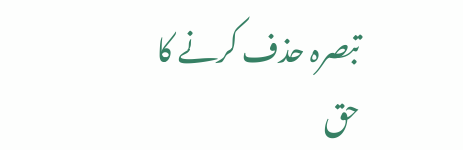تبصرہ حذف کرنے کا حق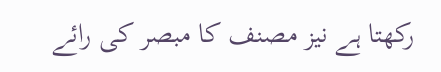رکھتا ہے نیز مصنف کا مبصر کی رائے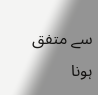سے متفق ہونا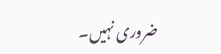ضروری نہیں۔